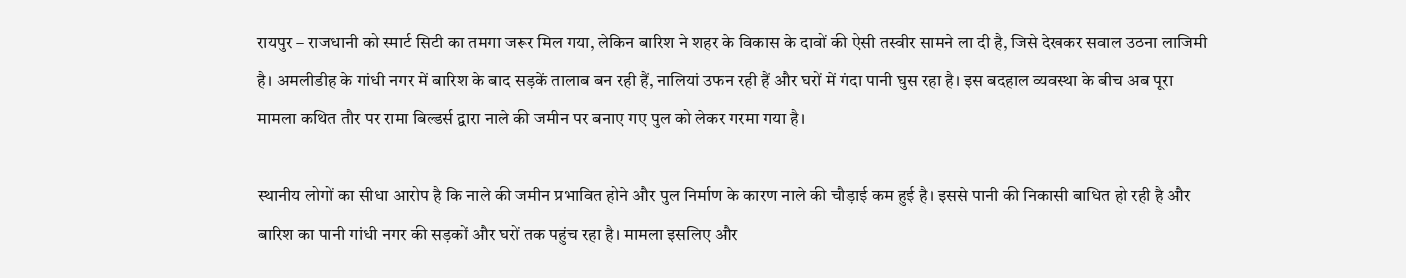रायपुर – राजधानी को स्मार्ट सिटी का तमगा जरूर मिल गया, लेकिन बारिश ने शहर के विकास के दावों की ऐसी तस्वीर सामने ला दी है, जिसे देखकर सवाल उठना लाजिमी है। अमलीडीह के गांधी नगर में बारिश के बाद सड़कें तालाब बन रही हैं, नालियां उफन रही हैं और घरों में गंदा पानी घुस रहा है। इस बदहाल व्यवस्था के बीच अब पूरा मामला कथित तौर पर रामा बिल्डर्स द्वारा नाले की जमीन पर बनाए गए पुल को लेकर गरमा गया है।

स्थानीय लोगों का सीधा आरोप है कि नाले की जमीन प्रभावित होने और पुल निर्माण के कारण नाले की चौड़ाई कम हुई है। इससे पानी की निकासी बाधित हो रही है और बारिश का पानी गांधी नगर की सड़कों और घरों तक पहुंच रहा है। मामला इसलिए और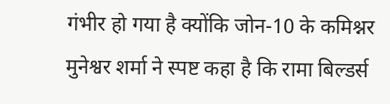गंभीर हो गया है क्योंकि जोन-10 के कमिश्नर मुनेश्वर शर्मा ने स्पष्ट कहा है कि रामा बिल्डर्स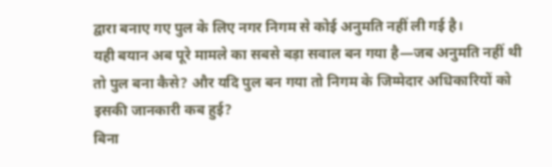द्वारा बनाए गए पुल के लिए नगर निगम से कोई अनुमति नहीं ली गई है।
यही बयान अब पूरे मामले का सबसे बड़ा सवाल बन गया है—जब अनुमति नहीं थी तो पुल बना कैसे? और यदि पुल बन गया तो निगम के जिम्मेदार अधिकारियों को इसकी जानकारी कब हुई?
बिना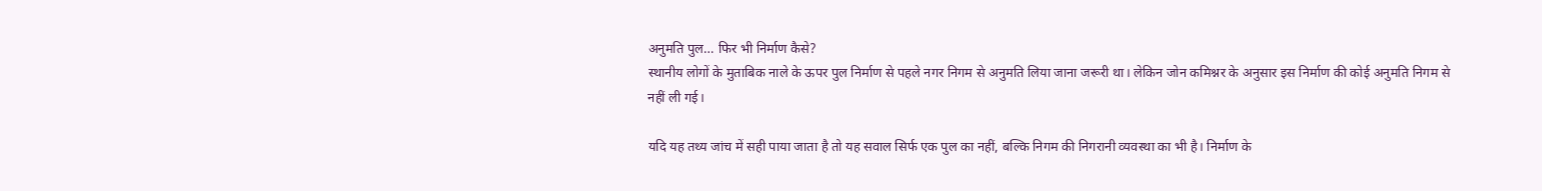अनुमति पुल… फिर भी निर्माण कैसे?
स्थानीय लोगों के मुताबिक नाले के ऊपर पुल निर्माण से पहले नगर निगम से अनुमति लिया जाना जरूरी था। लेकिन जोन कमिश्नर के अनुसार इस निर्माण की कोई अनुमति निगम से नहीं ली गई।

यदि यह तथ्य जांच में सही पाया जाता है तो यह सवाल सिर्फ एक पुल का नहीं, बल्कि निगम की निगरानी व्यवस्था का भी है। निर्माण के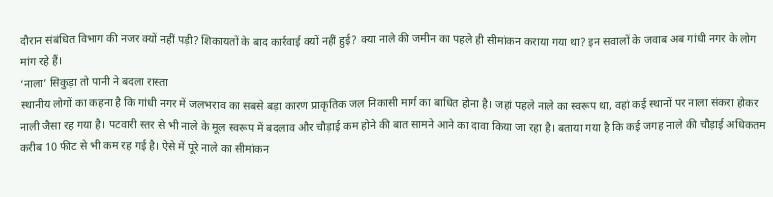दौरान संबंधित विभाग की नजर क्यों नहीं पड़ी? शिकायतों के बाद कार्रवाई क्यों नहीं हुई? क्या नाले की जमीन का पहले ही सीमांकन कराया गया था? इन सवालों के जवाब अब गांधी नगर के लोग मांग रहे हैं।
‘नाला’ सिकुड़ा तो पानी ने बदला रास्ता
स्थानीय लोगों का कहना है कि गांधी नगर में जलभराव का सबसे बड़ा कारण प्राकृतिक जल निकासी मार्ग का बाधित होना है। जहां पहले नाले का स्वरूप था, वहां कई स्थानों पर नाला संकरा होकर नाली जैसा रह गया है। पटवारी स्तर से भी नाले के मूल स्वरूप में बदलाव और चौड़ाई कम होने की बात सामने आने का दावा किया जा रहा है। बताया गया है कि कई जगह नाले की चौड़ाई अधिकतम करीब 10 फीट से भी कम रह गई है। ऐसे में पूरे नाले का सीमांकन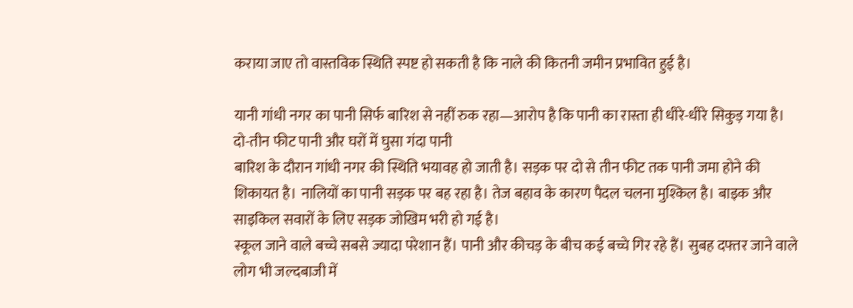कराया जाए तो वास्तविक स्थिति स्पष्ट हो सकती है कि नाले की कितनी जमीन प्रभावित हुई है।

यानी गांधी नगर का पानी सिर्फ बारिश से नहीं रुक रहा—आरोप है कि पानी का रास्ता ही धीरे-धीरे सिकुड़ गया है।
दो-तीन फीट पानी और घरों में घुसा गंदा पानी
बारिश के दौरान गांधी नगर की स्थिति भयावह हो जाती है। सड़क पर दो से तीन फीट तक पानी जमा होने की शिकायत है। नालियों का पानी सड़क पर बह रहा है। तेज बहाव के कारण पैदल चलना मुश्किल है। बाइक और साइकिल सवारों के लिए सड़क जोखिम भरी हो गई है।
स्कूल जाने वाले बच्चे सबसे ज्यादा परेशान हैं। पानी और कीचड़ के बीच कई बच्चे गिर रहे हैं। सुबह दफ्तर जाने वाले लोग भी जल्दबाजी में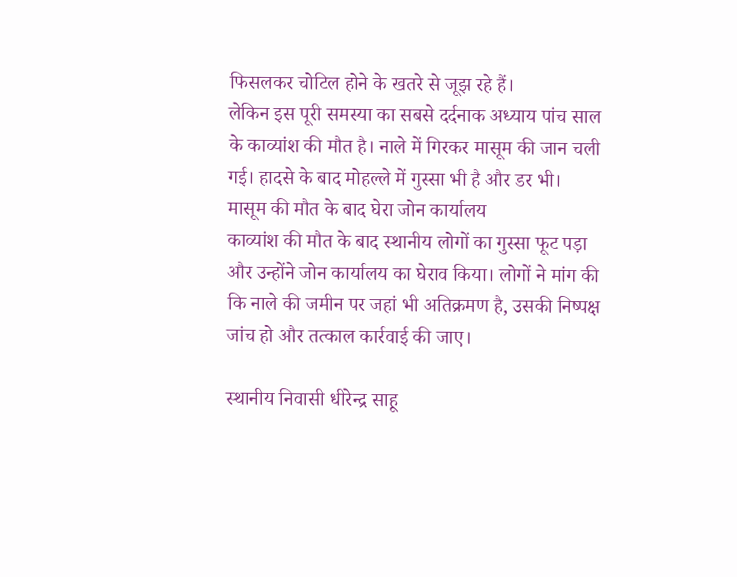फिसलकर चोटिल होने के खतरे से जूझ रहे हैं।
लेकिन इस पूरी समस्या का सबसे दर्दनाक अध्याय पांच साल के काव्यांश की मौत है। नाले में गिरकर मासूम की जान चली गई। हादसे के बाद मोहल्ले में गुस्सा भी है और डर भी।
मासूम की मौत के बाद घेरा जोन कार्यालय
काव्यांश की मौत के बाद स्थानीय लोगों का गुस्सा फूट पड़ा और उन्होंने जोन कार्यालय का घेराव किया। लोगों ने मांग की कि नाले की जमीन पर जहां भी अतिक्रमण है, उसकी निष्पक्ष जांच हो और तत्काल कार्रवाई की जाए।

स्थानीय निवासी धीरेन्द्र साहू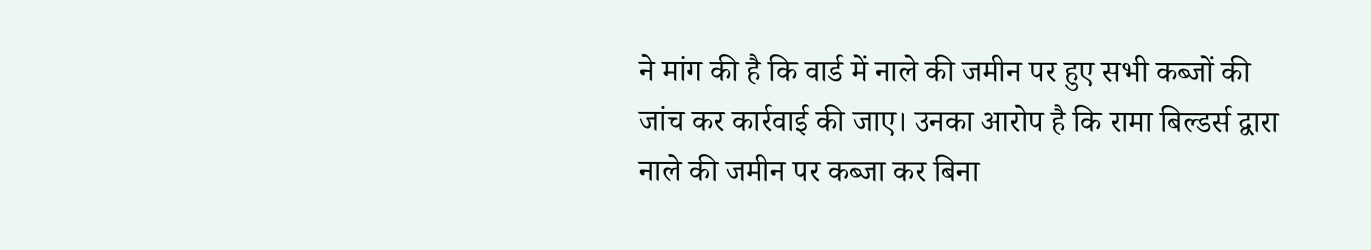ने मांग की है कि वार्ड में नाले की जमीन पर हुए सभी कब्जों की जांच कर कार्रवाई की जाए। उनका आरोप है कि रामा बिल्डर्स द्वारा नाले की जमीन पर कब्जा कर बिना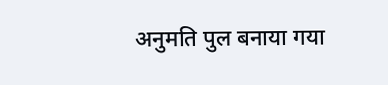अनुमति पुल बनाया गया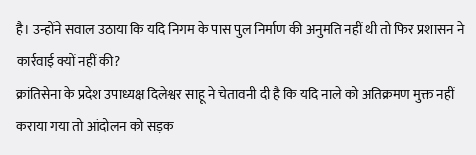है। उन्होंने सवाल उठाया कि यदि निगम के पास पुल निर्माण की अनुमति नहीं थी तो फिर प्रशासन ने कार्रवाई क्यों नहीं की?
क्रांतिसेना के प्रदेश उपाध्यक्ष दिलेश्वर साहू ने चेतावनी दी है कि यदि नाले को अतिक्रमण मुक्त नहीं कराया गया तो आंदोलन को सड़क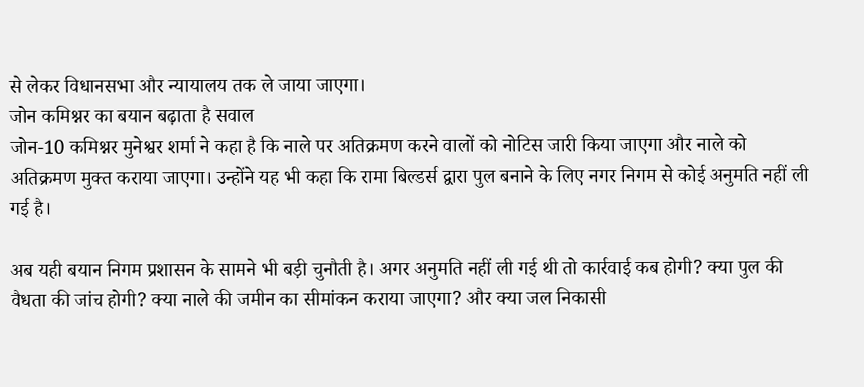से लेकर विधानसभा और न्यायालय तक ले जाया जाएगा।
जोन कमिश्नर का बयान बढ़ाता है सवाल
जोन-10 कमिश्नर मुनेश्वर शर्मा ने कहा है कि नाले पर अतिक्रमण करने वालों को नोटिस जारी किया जाएगा और नाले को अतिक्रमण मुक्त कराया जाएगा। उन्होंने यह भी कहा कि रामा बिल्डर्स द्वारा पुल बनाने के लिए नगर निगम से कोई अनुमति नहीं ली गई है।

अब यही बयान निगम प्रशासन के सामने भी बड़ी चुनौती है। अगर अनुमति नहीं ली गई थी तो कार्रवाई कब होगी? क्या पुल की वैधता की जांच होगी? क्या नाले की जमीन का सीमांकन कराया जाएगा? और क्या जल निकासी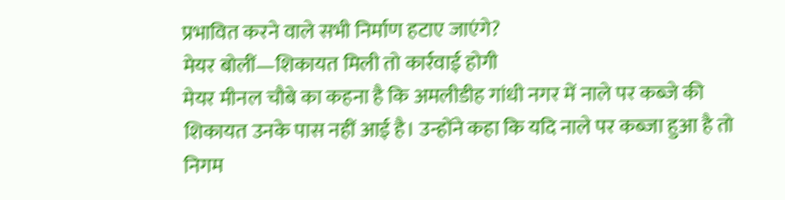प्रभावित करने वाले सभी निर्माण हटाए जाएंगे?
मेयर बोलीं—शिकायत मिली तो कार्रवाई होगी
मेयर मीनल चौबे का कहना है कि अमलीडीह गांधी नगर में नाले पर कब्जे की शिकायत उनके पास नहीं आई है। उन्होंने कहा कि यदि नाले पर कब्जा हुआ है तो निगम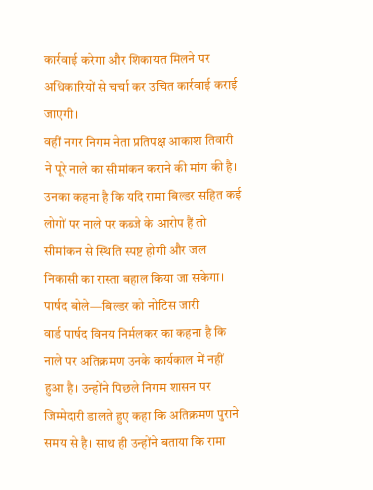कार्रवाई करेगा और शिकायत मिलने पर अधिकारियों से चर्चा कर उचित कार्रवाई कराई जाएगी।
वहीं नगर निगम नेता प्रतिपक्ष आकाश तिवारी ने पूरे नाले का सीमांकन कराने की मांग की है। उनका कहना है कि यदि रामा बिल्डर सहित कई लोगों पर नाले पर कब्जे के आरोप हैं तो सीमांकन से स्थिति स्पष्ट होगी और जल निकासी का रास्ता बहाल किया जा सकेगा।
पार्षद बोले—बिल्डर को नोटिस जारी
वार्ड पार्षद विनय निर्मलकर का कहना है कि नाले पर अतिक्रमण उनके कार्यकाल में नहीं हुआ है। उन्होंने पिछले निगम शासन पर जिम्मेदारी डालते हुए कहा कि अतिक्रमण पुराने समय से है। साथ ही उन्होंने बताया कि रामा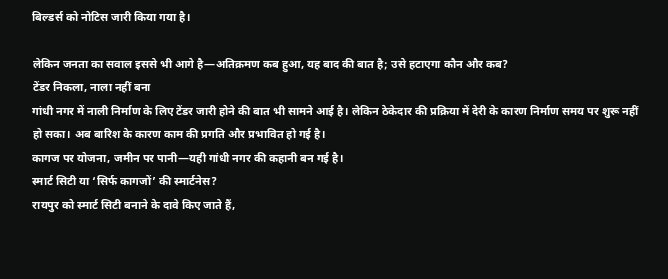बिल्डर्स को नोटिस जारी किया गया है।

लेकिन जनता का सवाल इससे भी आगे है—अतिक्रमण कब हुआ, यह बाद की बात है; उसे हटाएगा कौन और कब?
टेंडर निकला, नाला नहीं बना
गांधी नगर में नाली निर्माण के लिए टेंडर जारी होने की बात भी सामने आई है। लेकिन ठेकेदार की प्रक्रिया में देरी के कारण निर्माण समय पर शुरू नहीं हो सका। अब बारिश के कारण काम की प्रगति और प्रभावित हो गई है।
कागज पर योजना, जमीन पर पानी—यही गांधी नगर की कहानी बन गई है।
स्मार्ट सिटी या ‘सिर्फ कागजों’ की स्मार्टनेस?
रायपुर को स्मार्ट सिटी बनाने के दावे किए जाते हैं,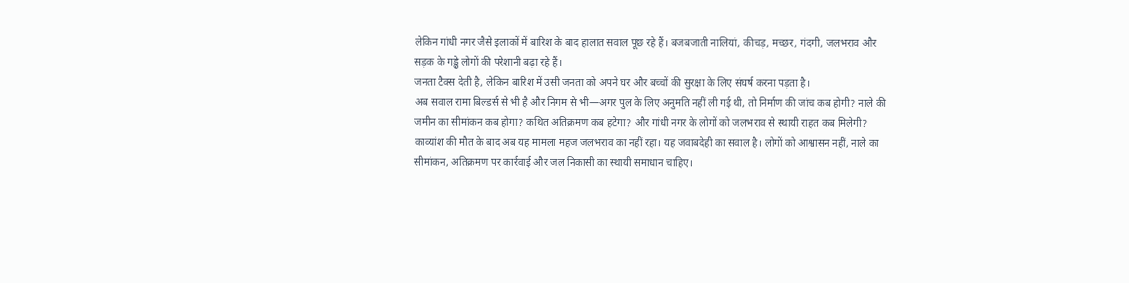लेकिन गांधी नगर जैसे इलाकों में बारिश के बाद हालात सवाल पूछ रहे हैं। बजबजाती नालियां, कीचड़, मच्छर, गंदगी, जलभराव और सड़क के गड्ढे लोगों की परेशानी बढ़ा रहे हैं।
जनता टैक्स देती है, लेकिन बारिश में उसी जनता को अपने घर और बच्चों की सुरक्षा के लिए संघर्ष करना पड़ता है।
अब सवाल रामा बिल्डर्स से भी है और निगम से भी—अगर पुल के लिए अनुमति नहीं ली गई थी, तो निर्माण की जांच कब होगी? नाले की जमीन का सीमांकन कब होगा? कथित अतिक्रमण कब हटेगा? और गांधी नगर के लोगों को जलभराव से स्थायी राहत कब मिलेगी?
काव्यांश की मौत के बाद अब यह मामला महज जलभराव का नहीं रहा। यह जवाबदेही का सवाल है। लोगों को आश्वासन नहीं, नाले का सीमांकन, अतिक्रमण पर कार्रवाई और जल निकासी का स्थायी समाधान चाहिए।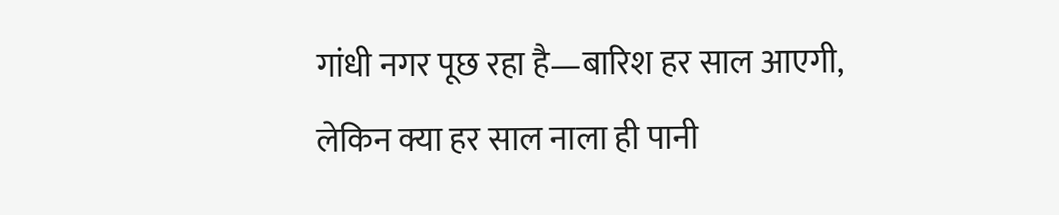गांधी नगर पूछ रहा है—बारिश हर साल आएगी, लेकिन क्या हर साल नाला ही पानी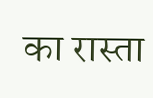का रास्ता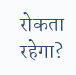रोकता रहेगा?